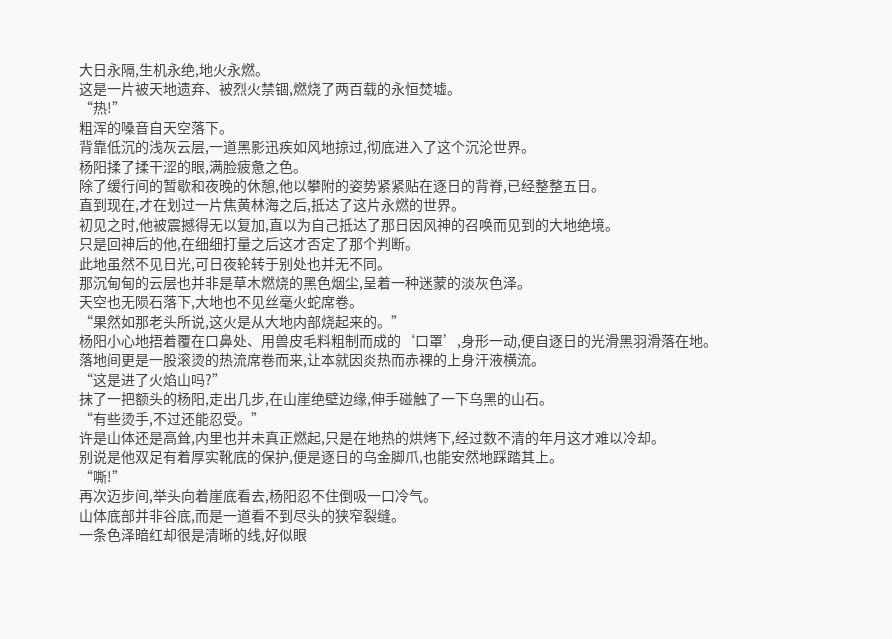大日永隔,生机永绝,地火永燃。
这是一片被天地遗弃、被烈火禁锢,燃烧了两百载的永恒焚墟。
“热!”
粗浑的嗓音自天空落下。
背靠低沉的浅灰云层,一道黑影迅疾如风地掠过,彻底进入了这个沉沦世界。
杨阳揉了揉干涩的眼,满脸疲惫之色。
除了缓行间的暂歇和夜晚的休憩,他以攀附的姿势紧紧贴在逐日的背脊,已经整整五日。
直到现在,才在划过一片焦黄林海之后,抵达了这片永燃的世界。
初见之时,他被震撼得无以复加,直以为自己抵达了那日因风神的召唤而见到的大地绝境。
只是回神后的他,在细细打量之后这才否定了那个判断。
此地虽然不见日光,可日夜轮转于别处也并无不同。
那沉甸甸的云层也并非是草木燃烧的黑色烟尘,呈着一种迷蒙的淡灰色泽。
天空也无陨石落下,大地也不见丝毫火蛇席卷。
“果然如那老头所说,这火是从大地内部烧起来的。”
杨阳小心地捂着覆在口鼻处、用兽皮毛料粗制而成的‘口罩’,身形一动,便自逐日的光滑黑羽滑落在地。
落地间更是一股滚烫的热流席卷而来,让本就因炎热而赤裸的上身汗液横流。
“这是进了火焰山吗?”
抹了一把额头的杨阳,走出几步,在山崖绝壁边缘,伸手碰触了一下乌黑的山石。
“有些烫手,不过还能忍受。”
许是山体还是高耸,内里也并未真正燃起,只是在地热的烘烤下,经过数不清的年月这才难以冷却。
别说是他双足有着厚实靴底的保护,便是逐日的乌金脚爪,也能安然地踩踏其上。
“嘶!”
再次迈步间,举头向着崖底看去,杨阳忍不住倒吸一口冷气。
山体底部并非谷底,而是一道看不到尽头的狭窄裂缝。
一条色泽暗红却很是清晰的线,好似眼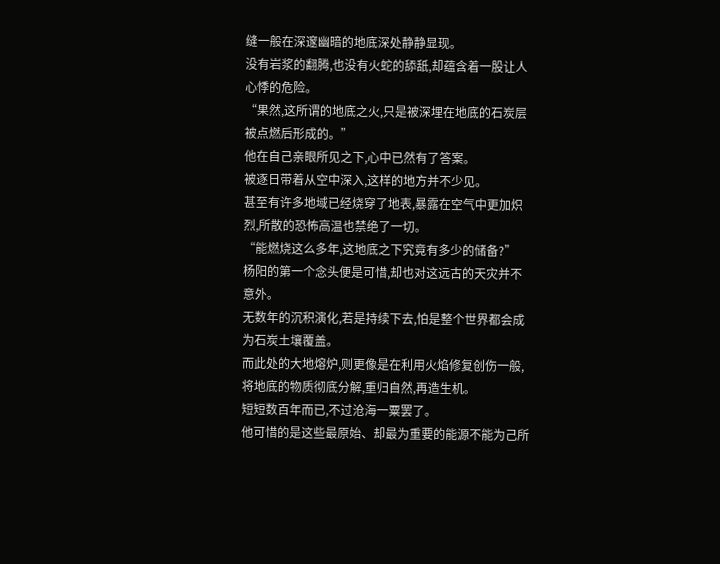缝一般在深邃幽暗的地底深处静静显现。
没有岩浆的翻腾,也没有火蛇的舔舐,却蕴含着一股让人心悸的危险。
“果然,这所谓的地底之火,只是被深埋在地底的石炭层被点燃后形成的。”
他在自己亲眼所见之下,心中已然有了答案。
被逐日带着从空中深入,这样的地方并不少见。
甚至有许多地域已经烧穿了地表,暴露在空气中更加炽烈,所散的恐怖高温也禁绝了一切。
“能燃烧这么多年,这地底之下究竟有多少的储备?”
杨阳的第一个念头便是可惜,却也对这远古的天灾并不意外。
无数年的沉积演化,若是持续下去,怕是整个世界都会成为石炭土壤覆盖。
而此处的大地熔炉,则更像是在利用火焰修复创伤一般,将地底的物质彻底分解,重归自然,再造生机。
短短数百年而已,不过沧海一粟罢了。
他可惜的是这些最原始、却最为重要的能源不能为己所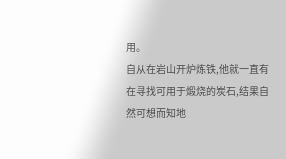用。
自从在岩山开炉炼铁,他就一直有在寻找可用于煅烧的炭石,结果自然可想而知地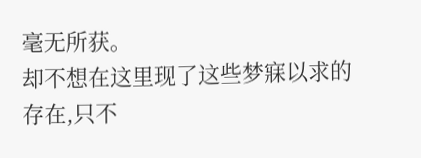毫无所获。
却不想在这里现了这些梦寐以求的存在,只不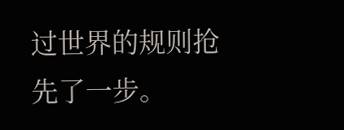过世界的规则抢先了一步。